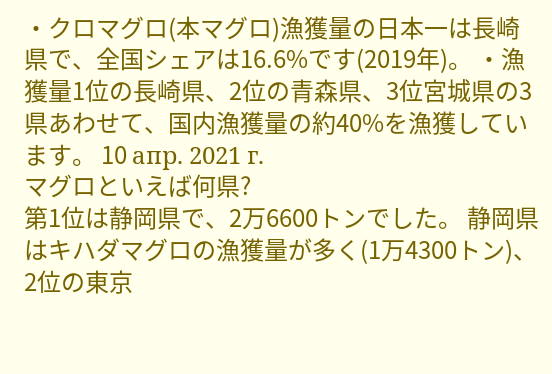・クロマグロ(本マグロ)漁獲量の日本一は長崎県で、全国シェアは16.6%です(2019年)。 ・漁獲量1位の長崎県、2位の青森県、3位宮城県の3県あわせて、国内漁獲量の約40%を漁獲しています。 10 апр. 2021 г.
マグロといえば何県?
第1位は静岡県で、2万6600トンでした。 静岡県はキハダマグロの漁獲量が多く(1万4300トン)、2位の東京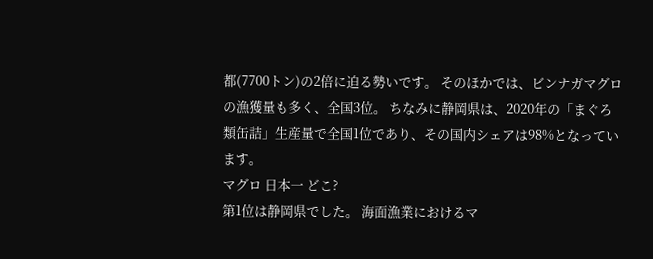都(7700トン)の2倍に迫る勢いです。 そのほかでは、ビンナガマグロの漁獲量も多く、全国3位。 ちなみに静岡県は、2020年の「まぐろ類缶詰」生産量で全国1位であり、その国内シェアは98%となっています。
マグロ 日本一 どこ?
第1位は静岡県でした。 海面漁業におけるマ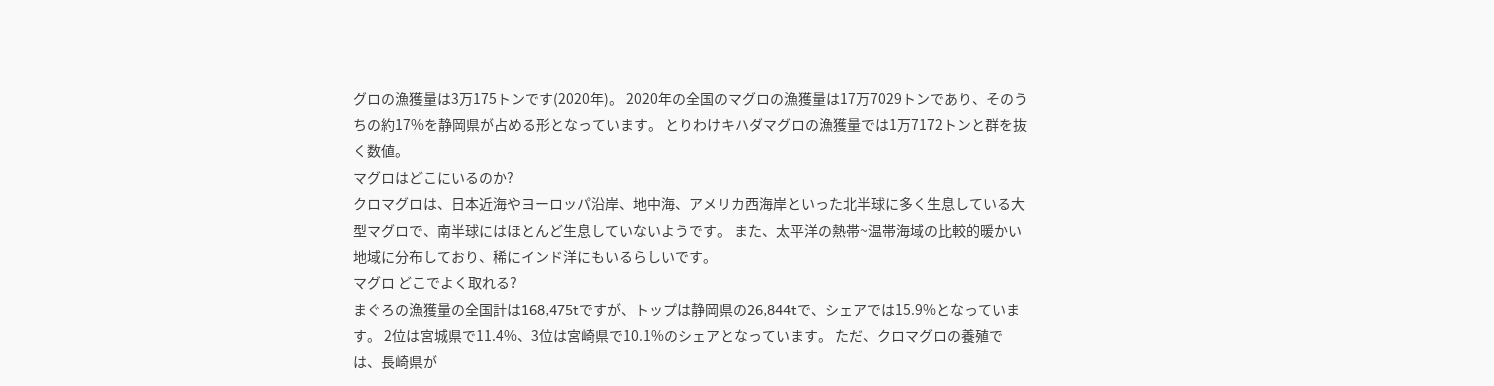グロの漁獲量は3万175トンです(2020年)。 2020年の全国のマグロの漁獲量は17万7029トンであり、そのうちの約17%を静岡県が占める形となっています。 とりわけキハダマグロの漁獲量では1万7172トンと群を抜く数値。
マグロはどこにいるのか?
クロマグロは、日本近海やヨーロッパ沿岸、地中海、アメリカ西海岸といった北半球に多く生息している大型マグロで、南半球にはほとんど生息していないようです。 また、太平洋の熱帯~温帯海域の比較的暖かい地域に分布しており、稀にインド洋にもいるらしいです。
マグロ どこでよく取れる?
まぐろの漁獲量の全国計は168,475tですが、トップは静岡県の26,844tで、シェアでは15.9%となっています。 2位は宮城県で11.4%、3位は宮崎県で10.1%のシェアとなっています。 ただ、クロマグロの養殖では、長崎県が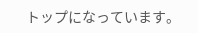トップになっています。